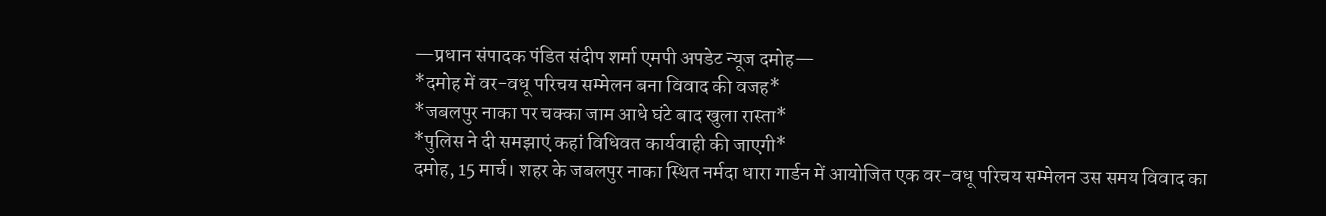—प्रधान संपादक पंडित संदीप शर्मा एमपी अपडेट न्यूज दमोह—
*दमोह में वर-वधू परिचय सम्मेलन बना विवाद की वजह*
*जबलपुर नाका पर चक्का जाम आधे घंटे बाद खुला रास्ता*
*पुलिस ने दी समझाएं कहां विधिवत कार्यवाही की जाएगी*
दमोह, 15 मार्च। शहर के जबलपुर नाका स्थित नर्मदा धारा गार्डन में आयोजित एक वर-वधू परिचय सम्मेलन उस समय विवाद का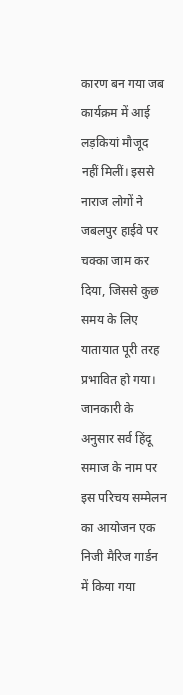कारण बन गया जब कार्यक्रम में आई लड़कियां मौजूद नहीं मिलीं। इससे नाराज लोगों ने जबलपुर हाईवे पर चक्का जाम कर दिया, जिससे कुछ समय के लिए यातायात पूरी तरह प्रभावित हो गया।
जानकारी के अनुसार सर्व हिंदू समाज के नाम पर इस परिचय सम्मेलन का आयोजन एक निजी मैरिज गार्डन में किया गया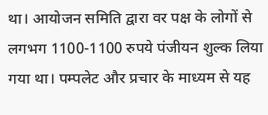था। आयोजन समिति द्वारा वर पक्ष के लोगों से लगभग 1100-1100 रुपये पंजीयन शुल्क लिया गया था। पम्पलेट और प्रचार के माध्यम से यह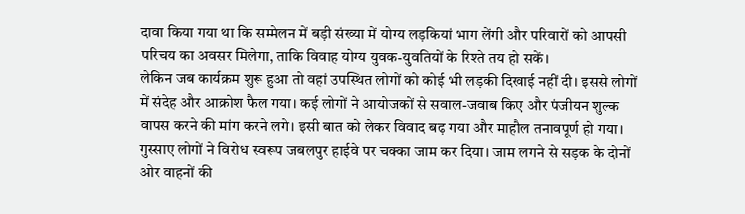दावा किया गया था कि सम्मेलन में बड़ी संख्या में योग्य लड़कियां भाग लेंगी और परिवारों को आपसी परिचय का अवसर मिलेगा, ताकि विवाह योग्य युवक-युवतियों के रिश्ते तय हो सकें।
लेकिन जब कार्यक्रम शुरू हुआ तो वहां उपस्थित लोगों को कोई भी लड़की दिखाई नहीं दी। इससे लोगों में संदेह और आक्रोश फैल गया। कई लोगों ने आयोजकों से सवाल-जवाब किए और पंजीयन शुल्क वापस करने की मांग करने लगे। इसी बात को लेकर विवाद बढ़ गया और माहौल तनावपूर्ण हो गया।
गुस्साए लोगों ने विरोध स्वरूप जबलपुर हाईवे पर चक्का जाम कर दिया। जाम लगने से सड़क के दोनों ओर वाहनों की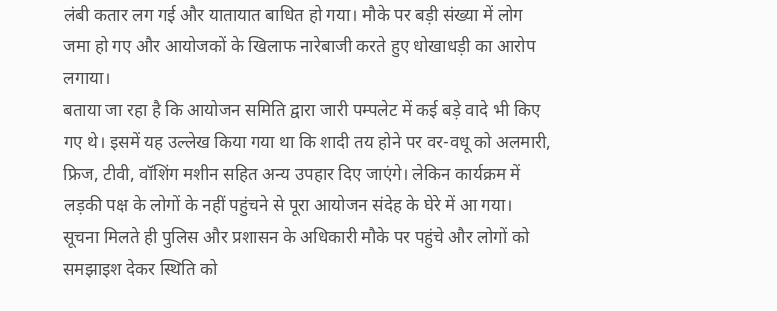लंबी कतार लग गई और यातायात बाधित हो गया। मौके पर बड़ी संख्या में लोग जमा हो गए और आयोजकों के खिलाफ नारेबाजी करते हुए धोखाधड़ी का आरोप लगाया।
बताया जा रहा है कि आयोजन समिति द्वारा जारी पम्पलेट में कई बड़े वादे भी किए गए थे। इसमें यह उल्लेख किया गया था कि शादी तय होने पर वर-वधू को अलमारी, फ्रिज, टीवी, वॉशिंग मशीन सहित अन्य उपहार दिए जाएंगे। लेकिन कार्यक्रम में लड़की पक्ष के लोगों के नहीं पहुंचने से पूरा आयोजन संदेह के घेरे में आ गया।
सूचना मिलते ही पुलिस और प्रशासन के अधिकारी मौके पर पहुंचे और लोगों को समझाइश देकर स्थिति को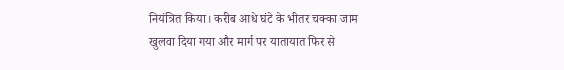नियंत्रित किया। करीब आधे घंटे के भीतर चक्का जाम खुलवा दिया गया और मार्ग पर यातायात फिर से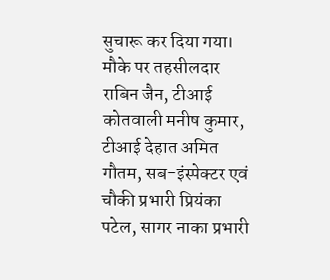सुचारू कर दिया गया।
मौके पर तहसीलदार राबिन जैन, टीआई कोतवाली मनीष कुमार, टीआई देहात अमित गौतम, सब-इंस्पेक्टर एवं चौकी प्रभारी प्रियंका पटेल, सागर नाका प्रभारी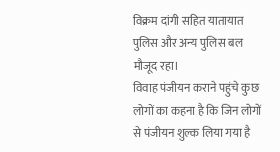विक्रम दांगी सहित यातायात पुलिस और अन्य पुलिस बल मौजूद रहा।
विवाह पंजीयन कराने पहुंचे कुछ लोगों का कहना है कि जिन लोगों से पंजीयन शुल्क लिया गया है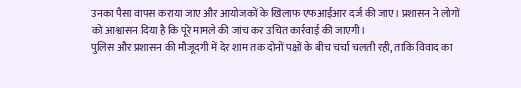उनका पैसा वापस कराया जाए और आयोजकों के खिलाफ एफआईआर दर्ज की जाए। प्रशासन ने लोगों को आश्वासन दिया है कि पूरे मामले की जांच कर उचित कार्रवाई की जाएगी।
पुलिस और प्रशासन की मौजूदगी में देर शाम तक दोनों पक्षों के बीच चर्चा चलती रही, ताकि विवाद का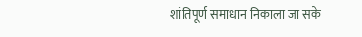शांतिपूर्ण समाधान निकाला जा सके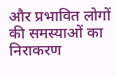और प्रभावित लोगों की समस्याओं का निराकरण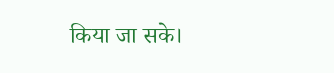किया जा सके।